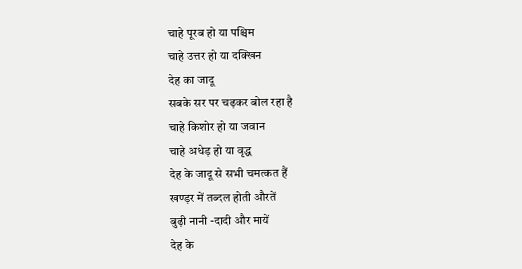चाहे पूरब हो या पश्चिम
चाहे उत्तर हो या दक्खिन
देह का जादू
सबके सर पर चढ़कर बोल रहा है
चाहे किशोर हो या जवान
चाहे अधेड़ हो या वृद्ध
देह के जादू से सभी चमत्कत हैं
खण्ड़र में तब्दल होती औरतें
बुढ़ी नानी -दादी और मायें
देह के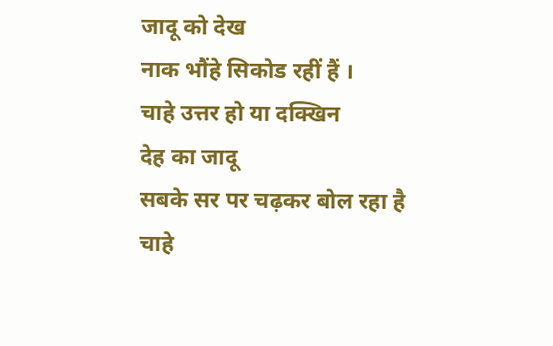जादू को देख
नाक भौंहे सिकोड रहीं हैं ।
चाहे उत्तर हो या दक्खिन
देह का जादू
सबके सर पर चढ़कर बोल रहा है
चाहे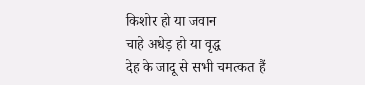किशोर हो या जवान
चाहे अधेड़ हो या वृद्ध
देह के जादू से सभी चमत्कत हैं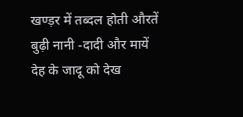खण्ड़र में तब्दल होती औरतें
बुढ़ी नानी -दादी और मायें
देह के जादू को देख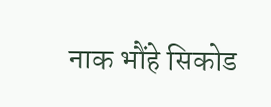नाक भौंहे सिकोड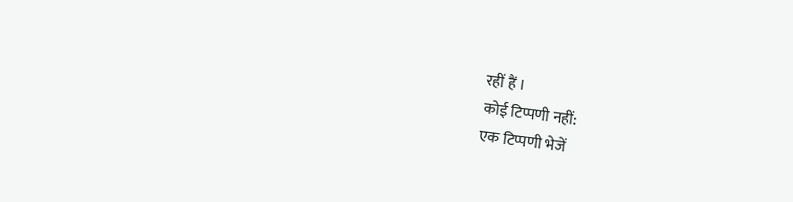रहीं हैं ।
कोई टिप्पणी नहीं:
एक टिप्पणी भेजें